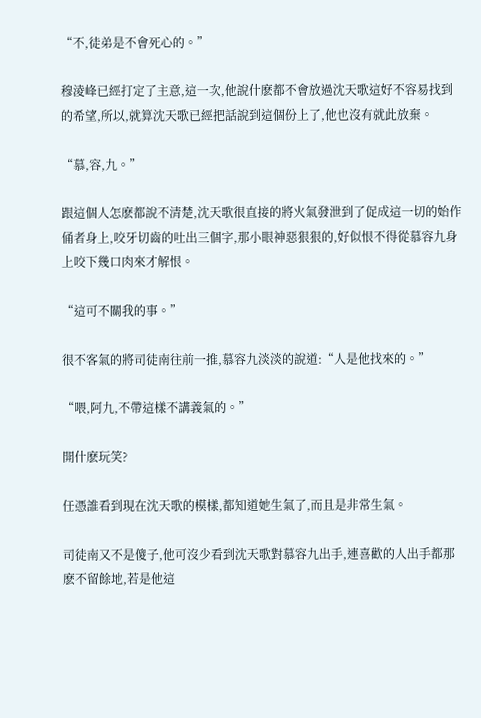“不,徒弟是不會死心的。”

穆淩峰已經打定了主意,這一次,他說什麽都不會放過沈天歌這好不容易找到的希望,所以,就算沈天歌已經把話說到這個份上了,他也沒有就此放棄。

“慕,容,九。”

跟這個人怎麽都說不清楚,沈天歌很直接的將火氣發泄到了促成這一切的始作俑者身上,咬牙切齒的吐出三個字,那小眼神惡狠狠的,好似恨不得從慕容九身上咬下幾口肉來才解恨。

“這可不關我的事。”

很不客氣的將司徒南往前一推,慕容九淡淡的說道:“人是他找來的。”

“喂,阿九,不帶這樣不講義氣的。”

開什麽玩笑?

任憑誰看到現在沈天歌的模樣,都知道她生氣了,而且是非常生氣。

司徒南又不是傻子,他可沒少看到沈天歌對慕容九出手,連喜歡的人出手都那麽不留餘地,若是他這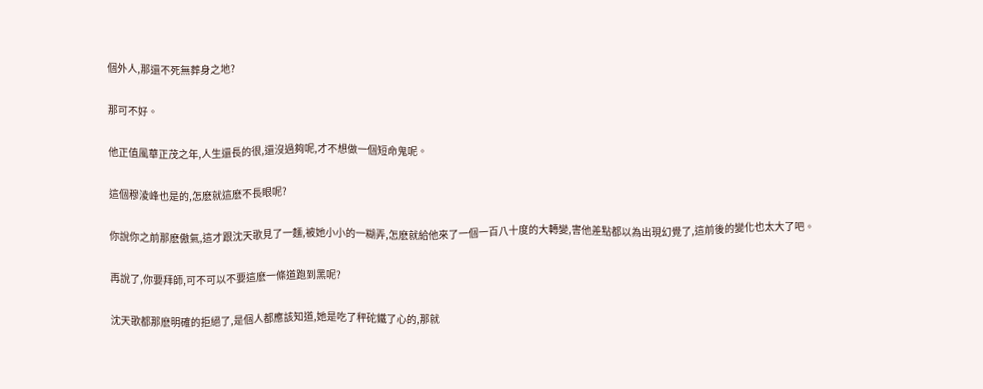個外人,那還不死無葬身之地?

那可不好。

他正值風華正茂之年,人生還長的很,還沒過夠呢,才不想做一個短命鬼呢。

這個穆淩峰也是的,怎麽就這麽不長眼呢?

你說你之前那麽傲氣,這才跟沈天歌見了一麵,被她小小的一糊弄,怎麽就給他來了一個一百八十度的大轉變,害他差點都以為出現幻覺了,這前後的變化也太大了吧。

再說了,你要拜師,可不可以不要這麽一條道跑到黑呢?

沈天歌都那麽明確的拒絕了,是個人都應該知道,她是吃了秤砣鐵了心的,那就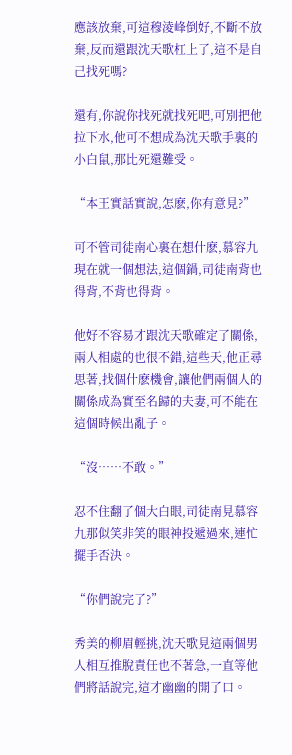應該放棄,可這穆淩峰倒好,不斷不放棄,反而還跟沈天歌杠上了,這不是自己找死嗎?

還有,你說你找死就找死吧,可別把他拉下水,他可不想成為沈天歌手裏的小白鼠,那比死還難受。

“本王實話實說,怎麽,你有意見?”

可不管司徒南心裏在想什麽,慕容九現在就一個想法,這個鍋,司徒南背也得背,不背也得背。

他好不容易才跟沈天歌確定了關係,兩人相處的也很不錯,這些天,他正尋思著,找個什麽機會,讓他們兩個人的關係成為實至名歸的夫妻,可不能在這個時候出亂子。

“沒……不敢。”

忍不住翻了個大白眼,司徒南見慕容九那似笑非笑的眼神投遞過來,連忙擺手否決。

“你們說完了?”

秀美的柳眉輕挑,沈天歌見這兩個男人相互推脫責任也不著急,一直等他們將話說完,這才幽幽的開了口。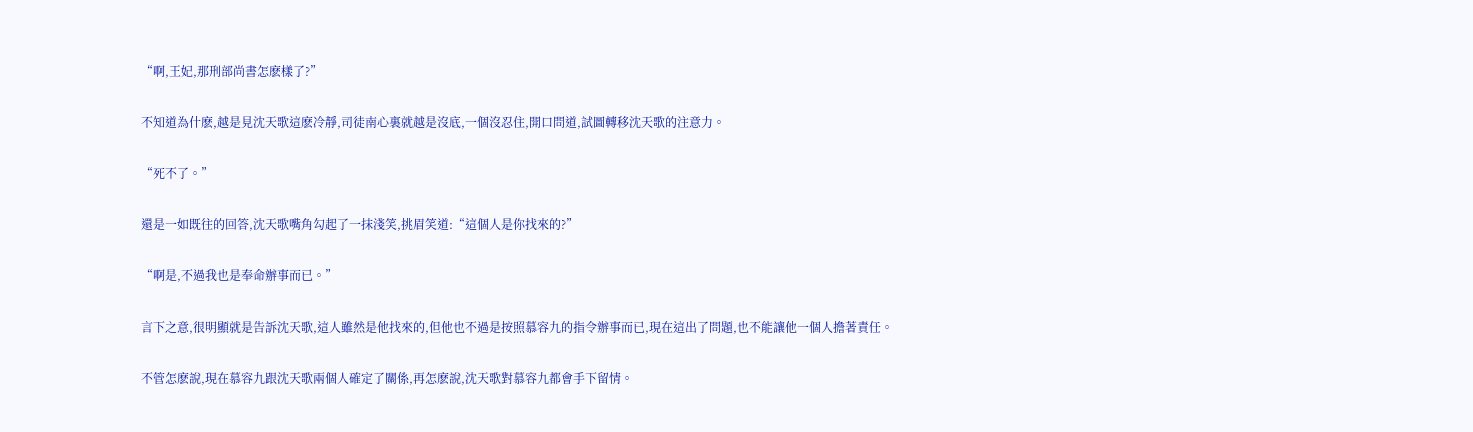“啊,王妃,那刑部尚書怎麽樣了?”

不知道為什麽,越是見沈天歌這麽冷靜,司徒南心裏就越是沒底,一個沒忍住,開口問道,試圖轉移沈天歌的注意力。

“死不了。”

還是一如既往的回答,沈天歌嘴角勾起了一抹淺笑,挑眉笑道:“這個人是你找來的?”

“啊是,不過我也是奉命辦事而已。”

言下之意,很明顯就是告訴沈天歌,這人雖然是他找來的,但他也不過是按照慕容九的指令辦事而已,現在這出了問題,也不能讓他一個人擔著責任。

不管怎麽說,現在慕容九跟沈天歌兩個人確定了關係,再怎麽說,沈天歌對慕容九都會手下留情。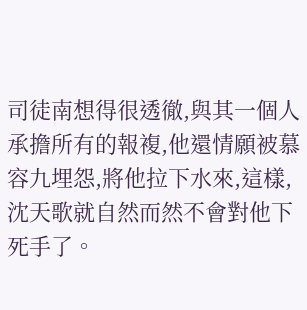司徒南想得很透徹,與其一個人承擔所有的報複,他還情願被慕容九埋怨,將他拉下水來,這樣,沈天歌就自然而然不會對他下死手了。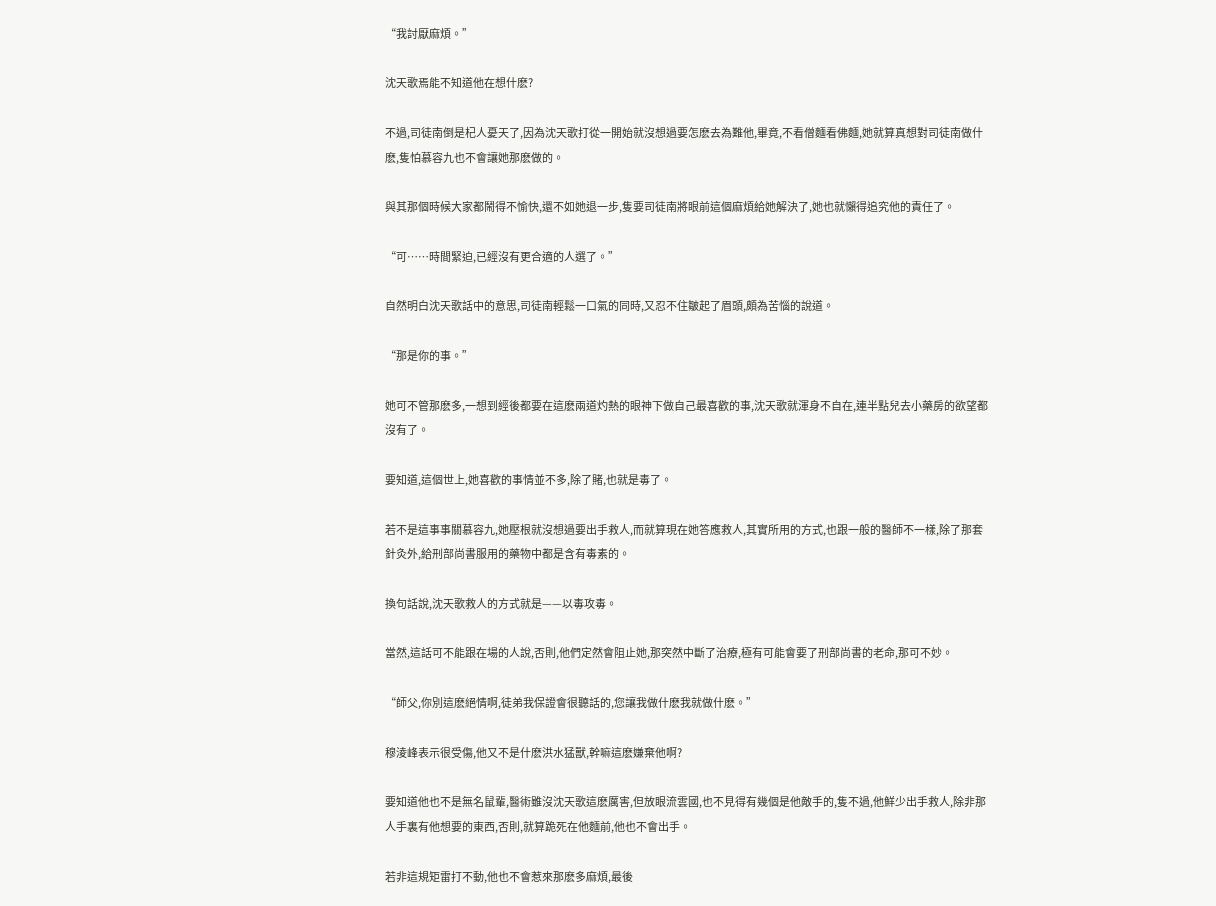“我討厭麻煩。”

沈天歌焉能不知道他在想什麽?

不過,司徒南倒是杞人憂天了,因為沈天歌打從一開始就沒想過要怎麽去為難他,畢竟,不看僧麵看佛麵,她就算真想對司徒南做什麽,隻怕慕容九也不會讓她那麽做的。

與其那個時候大家都鬧得不愉快,還不如她退一步,隻要司徒南將眼前這個麻煩給她解決了,她也就懶得追究他的責任了。

“可……時間緊迫,已經沒有更合適的人選了。”

自然明白沈天歌話中的意思,司徒南輕鬆一口氣的同時,又忍不住皺起了眉頭,頗為苦惱的說道。

“那是你的事。”

她可不管那麽多,一想到經後都要在這麽兩道灼熱的眼神下做自己最喜歡的事,沈天歌就渾身不自在,連半點兒去小藥房的欲望都沒有了。

要知道,這個世上,她喜歡的事情並不多,除了賭,也就是毒了。

若不是這事事關慕容九,她壓根就沒想過要出手救人,而就算現在她答應救人,其實所用的方式,也跟一般的醫師不一樣,除了那套針灸外,給刑部尚書服用的藥物中都是含有毒素的。

換句話說,沈天歌救人的方式就是——以毒攻毒。

當然,這話可不能跟在場的人說,否則,他們定然會阻止她,那突然中斷了治療,極有可能會要了刑部尚書的老命,那可不妙。

“師父,你別這麽絕情啊,徒弟我保證會很聽話的,您讓我做什麽我就做什麽。”

穆淩峰表示很受傷,他又不是什麽洪水猛獸,幹嘛這麽嫌棄他啊?

要知道他也不是無名鼠輩,醫術雖沒沈天歌這麽厲害,但放眼流雲國,也不見得有幾個是他敵手的,隻不過,他鮮少出手救人,除非那人手裏有他想要的東西,否則,就算跪死在他麵前,他也不會出手。

若非這規矩雷打不動,他也不會惹來那麽多麻煩,最後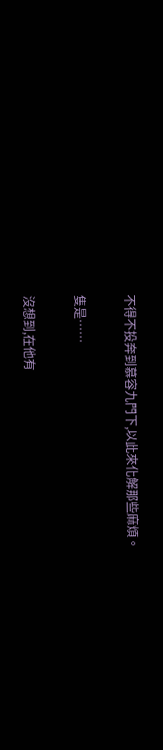不得不投奔到慕容九門下,以此來化解那些麻煩。

隻是……

沒想到,在他有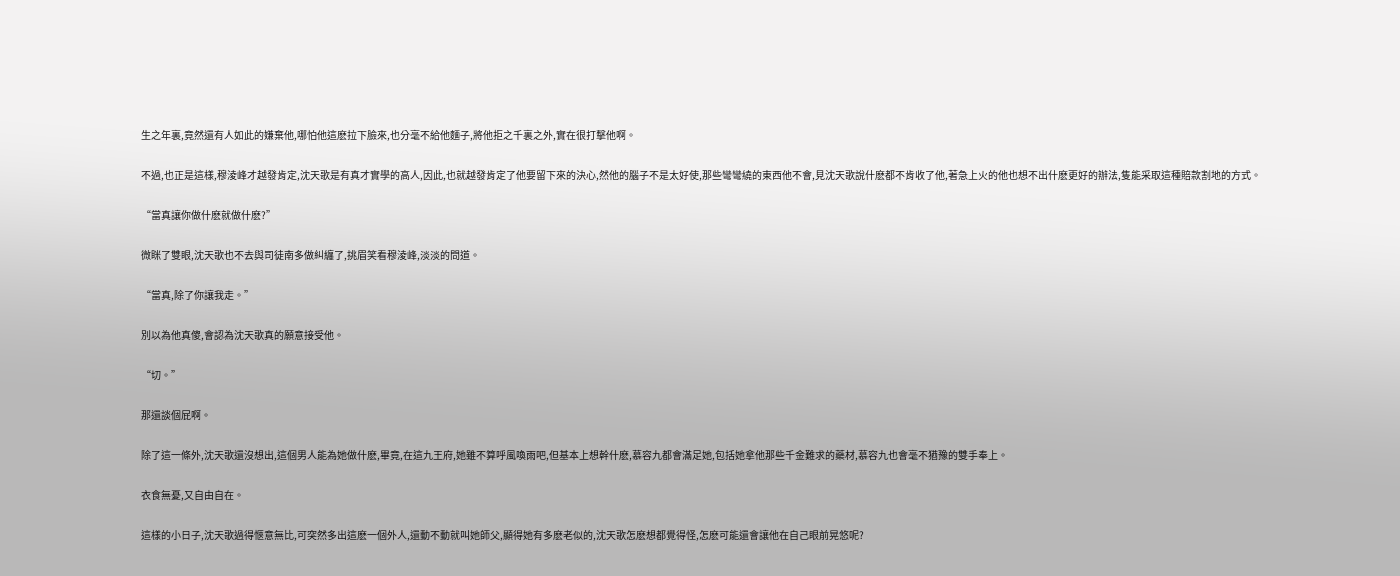生之年裏,竟然還有人如此的嫌棄他,哪怕他這麽拉下臉來,也分毫不給他麵子,將他拒之千裏之外,實在很打擊他啊。

不過,也正是這樣,穆淩峰才越發肯定,沈天歌是有真才實學的高人,因此,也就越發肯定了他要留下來的決心,然他的腦子不是太好使,那些彎彎繞的東西他不會,見沈天歌說什麽都不肯收了他,著急上火的他也想不出什麽更好的辦法,隻能采取這種賠款割地的方式。

“當真讓你做什麽就做什麽?”

微眯了雙眼,沈天歌也不去與司徒南多做糾纏了,挑眉笑看穆淩峰,淡淡的問道。

“當真,除了你讓我走。”

別以為他真傻,會認為沈天歌真的願意接受他。

“切。”

那還談個屁啊。

除了這一條外,沈天歌還沒想出,這個男人能為她做什麽,畢竟,在這九王府,她雖不算呼風喚雨吧,但基本上想幹什麽,慕容九都會滿足她,包括她拿他那些千金難求的藥材,慕容九也會毫不猶豫的雙手奉上。

衣食無憂,又自由自在。

這樣的小日子,沈天歌過得愜意無比,可突然多出這麽一個外人,還動不動就叫她師父,顯得她有多麽老似的,沈天歌怎麽想都覺得怪,怎麽可能還會讓他在自己眼前晃悠呢?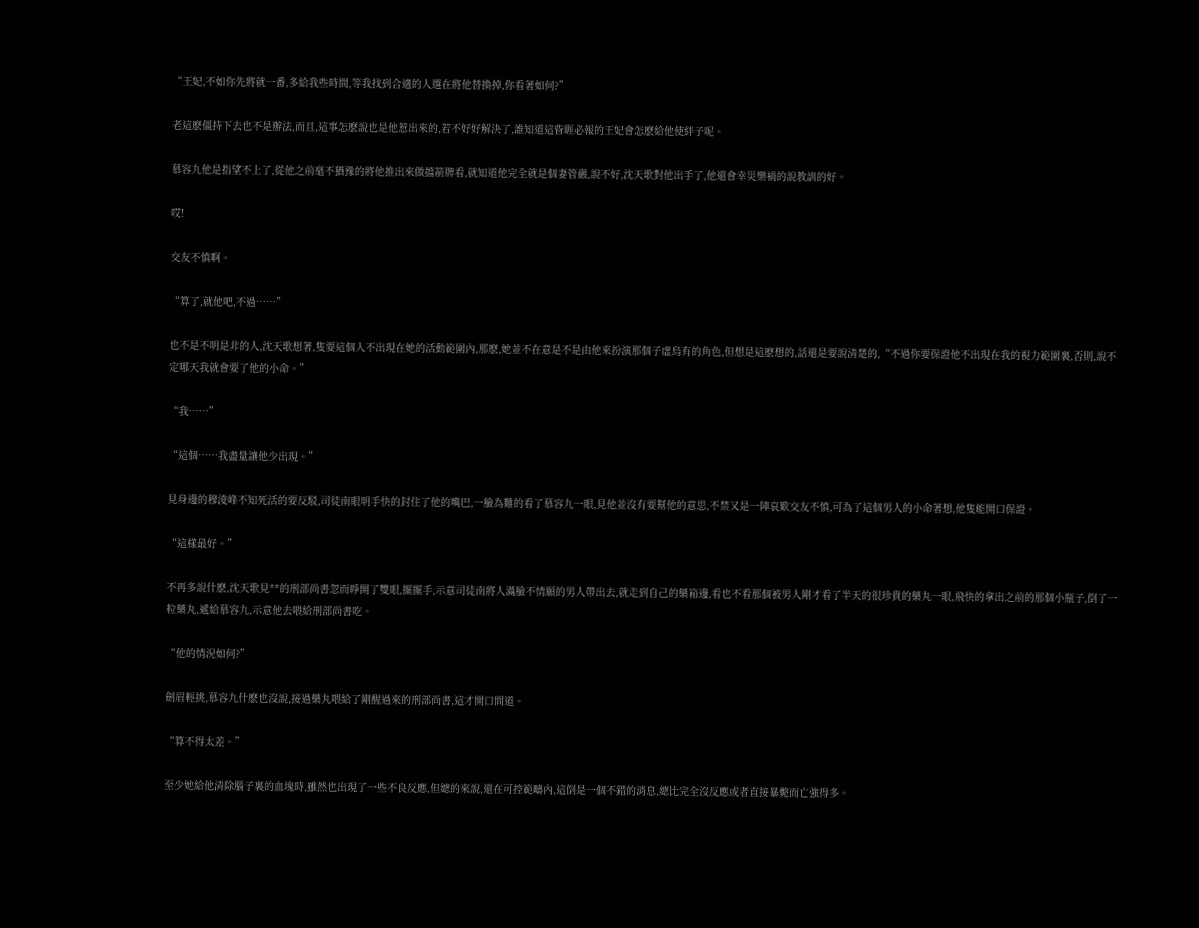“王妃,不如你先將就一番,多給我些時間,等我找到合適的人選在將他替換掉,你看著如何?”

老這麽僵持下去也不是辦法,而且,這事怎麽說也是他惹出來的,若不好好解決了,誰知道這眥睚必報的王妃會怎麽給他使絆子呢。

慕容九他是指望不上了,從他之前毫不猶豫的將他推出來做擋箭牌看,就知道他完全就是個妻管嚴,說不好,沈天歌對他出手了,他還會幸災樂禍的說教訓的好。

哎!

交友不慎啊。

“算了,就他吧,不過……”

也不是不明是非的人,沈天歌想著,隻要這個人不出現在她的活動範圍內,那麽,她並不在意是不是由他來扮演那個子虛烏有的角色,但想是這麽想的,話還是要說清楚的,“不過你要保證他不出現在我的視力範圍裏,否則,說不定哪天我就會要了他的小命。”

“我……”

“這個……我盡量讓他少出現。”

見身邊的穆淩峰不知死活的要反駁,司徒南眼明手快的封住了他的嘴巴,一臉為難的看了慕容九一眼,見他並沒有要幫他的意思,不禁又是一陣哀歎交友不慎,可為了這個男人的小命著想,他隻能開口保證。

“這樣最好。”

不再多說什麽,沈天歌見**的刑部尚書忽而睜開了雙眼,擺擺手,示意司徒南將人滿臉不情願的男人帶出去,就走到自己的藥箱邊,看也不看那個被男人剛才看了半天的很珍貴的藥丸一眼,飛快的拿出之前的那個小瓶子,倒了一粒藥丸,遞給慕容九,示意他去喂給刑部尚書吃。

“他的情況如何?”

劍眉輕挑,慕容九什麽也沒說,接過藥丸喂給了剛醒過來的刑部尚書,這才開口問道。

“算不得太差。”

至少她給他清除腦子裏的血塊時,雖然也出現了一些不良反應,但總的來說,還在可控範疇內,這倒是一個不錯的消息,總比完全沒反應或者直接暴斃而亡強得多。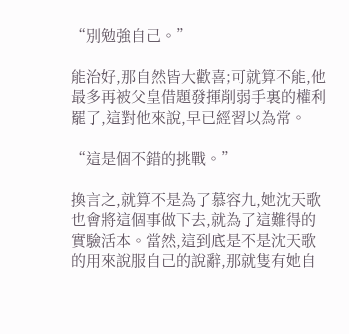“別勉強自己。”

能治好,那自然皆大歡喜;可就算不能,他最多再被父皇借題發揮削弱手裏的權利罷了,這對他來說,早已經習以為常。

“這是個不錯的挑戰。”

換言之,就算不是為了慕容九,她沈天歌也會將這個事做下去,就為了這難得的實驗活本。當然,這到底是不是沈天歌的用來說服自己的說辭,那就隻有她自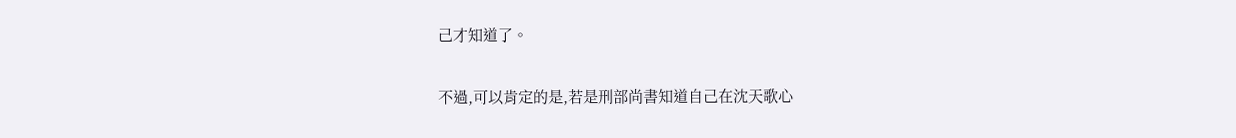己才知道了。

不過,可以肯定的是,若是刑部尚書知道自己在沈天歌心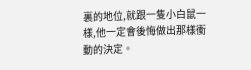裏的地位,就跟一隻小白鼠一樣,他一定會後悔做出那樣衝動的決定。